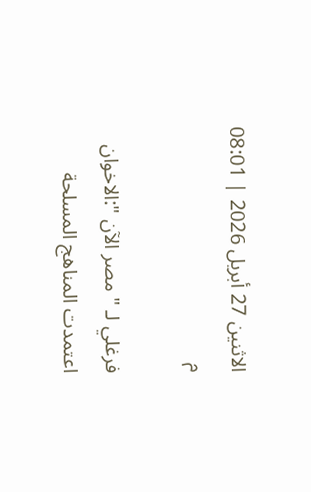الاثنين 27 أبريل 2026 | 08:01 م

فرغلي لـ " مصر الآن ":الاخوان اعتمدت المناهج المسلحة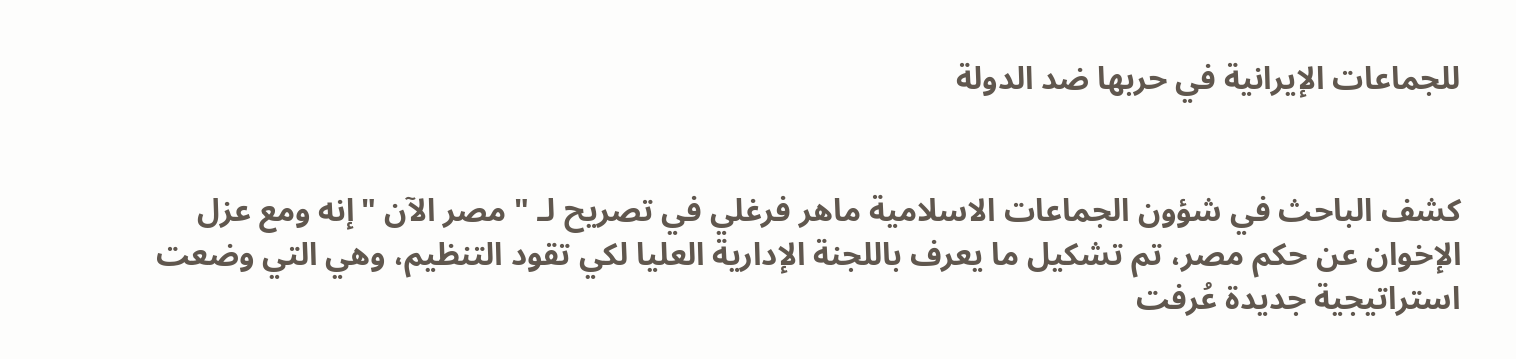للجماعات الإيرانية في حربها ضد الدولة


كشف الباحث في شؤون الجماعات الاسلامية ماهر فرغلي في تصريح لـ " مصر الآن "إنه ومع عزل الإخوان عن حكم مصر، تم تشكيل ما يعرف باللجنة الإدارية العليا لكي تقود التنظيم، وهي التي وضعت استراتيجية جديدة عُرفت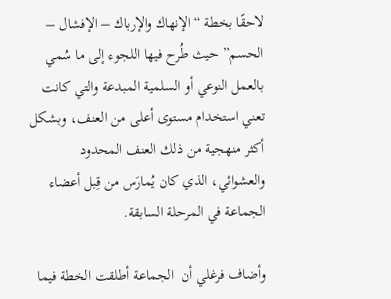لاحقًا بخطة “الإنهاك والإرباك – الإفشال – الحسم” حيث طُرح فيها اللجوء إلى ما سُمي بالعمل النوعي أو السلمية المبدعة والتي كانت تعني استخدام مستوى أعلى من العنف، وبشكل أكثر منهجية من ذلك العنف المحدود والعشوائي، الذي كان يُمارَس من قِبل أعضاء الجماعة في المرحلة السابقة.

وأضاف فرغلي أن  الجماعة أطلقت الخطة فيما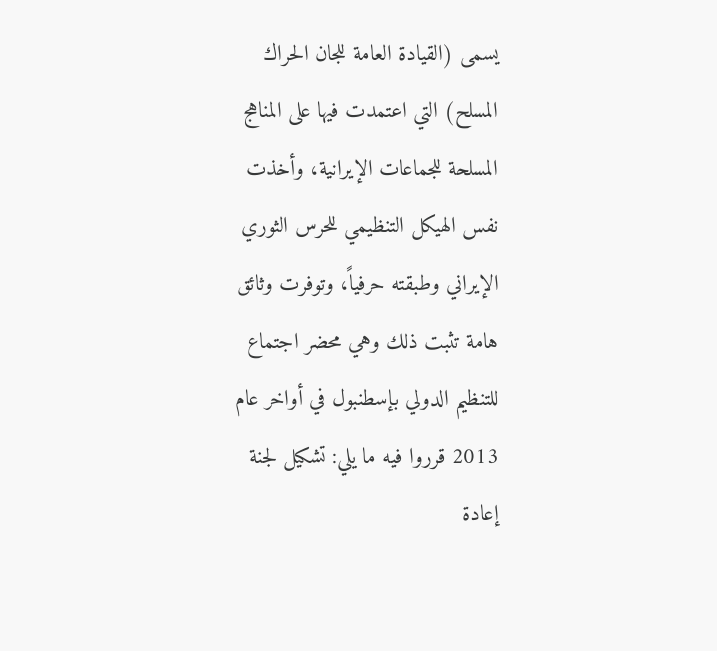يسمى (القيادة العامة للجان الحراك المسلح) التي اعتمدت فيها على المناهج المسلحة للجماعات الإيرانية، وأخذت نفس الهيكل التنظيمي للحرس الثوري الإيراني وطبقته حرفياً، وتوفرت وثائق هامة تثبت ذلك وهي محضر اجتماع للتنظيم الدولي بإسطنبول في أواخر عام 2013 قرروا فيه ما يلي: تشكيل لجنة إعادة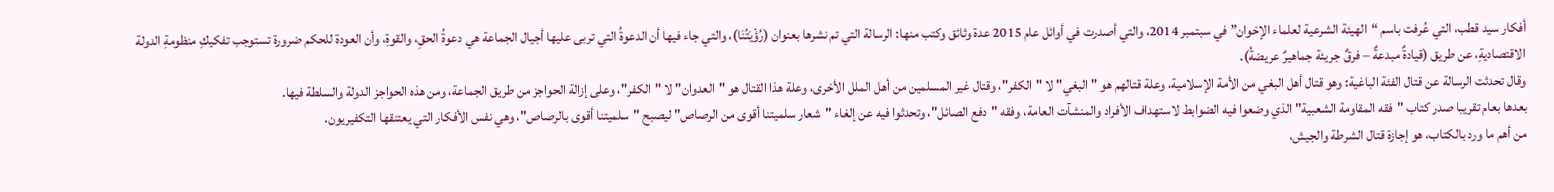أفكار سيد قطب، التي عُرفت باسم “الهيئة الشرعية لعلماء الإخوان” في سبتمبر 2014، والتي أصدرت في أوائل عام 2015 عدة وثائق وكتب منها: الرسالة التي تم نشرها بعنوان (رُؤْيَتُنَا)، والتي جاء فيها أن الدعوةُ التي تربى عليها أجيال الجماعة هي دعوةُ الحقِ، والقوةِ، وأن العودة للحكم ضرورة تستوجب تفكيكِ منظومةِ الدولة الاقتصاديةِ، عن طريق (قيادةٌ مبدعةٌ – فرقٌ جريئة جماهيرٌ عريضةُ).
وقال تحدثت الرسالة عن قتال الفئة الباغية: وهو قتال أهل البغي من الأمة الإسلامية، وعلة قتالهم هو "البغي" لا "الكفر"، وقتال غير المسلمين من أهل الملل الأخرى، وعلة هذا القتال هو "العدوان" لا "الكفر"، وعلى إزالة الحواجز من طريق الجماعة، ومن هذه الحواجز الدولة والسلطة فيها.
بعدها بعام تقريبا صدر كتاب "فقه المقاومة الشعبية" الذي وضعوا فيه الضوابط لاستهداف الأفراد والمنشآت العامة، وفقه "دفع الصائل"، وتحدثوا فيه عن إلغاء "شعار سلميتنا أقوى من الرصاص" ليصبح "سلميتنا أقوى بالرصاص"، وهي نفس الأفكار التي يعتنقها التكفيريون.
من أهم ما ورد بالكتاب، هو إجازة قتال الشرطة والجيش،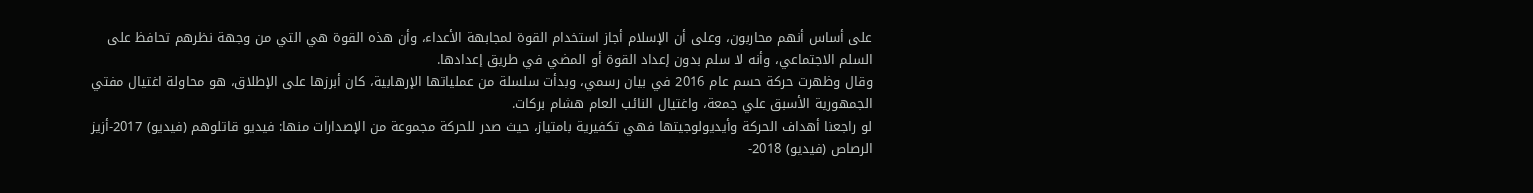على أساس أنهم محاربون، وعلى أن الإسلام أجاز استخدام القوة لمجابهة الأعداء، وأن هذه القوة هي التي من وجهة نظرهم تحافظ على السلم الاجتماعي، وأنه لا سلم بدون إعداد القوة أو المضي في طريق إعدادها.
وقال وظهرت حركة حسم عام 2016 في بيان رسمي، وبدأت سلسلة من عملياتها الإرهابية، كان أبرزها على الإطلاق، هو محاولة اغتيال مفتي الجمهورية الأسبق علي جمعة، واغتيال النائب العام هشام بركات.
لو راجعنا أهداف الحركة وأيديولوجيتها فهي تكفيرية بامتياز، حيث صدر للحركة مجموعة من الإصدارات منها: فيديو قاتلوهم (فيديو) 2017-أزيز الرصاص (فيديو) 2018-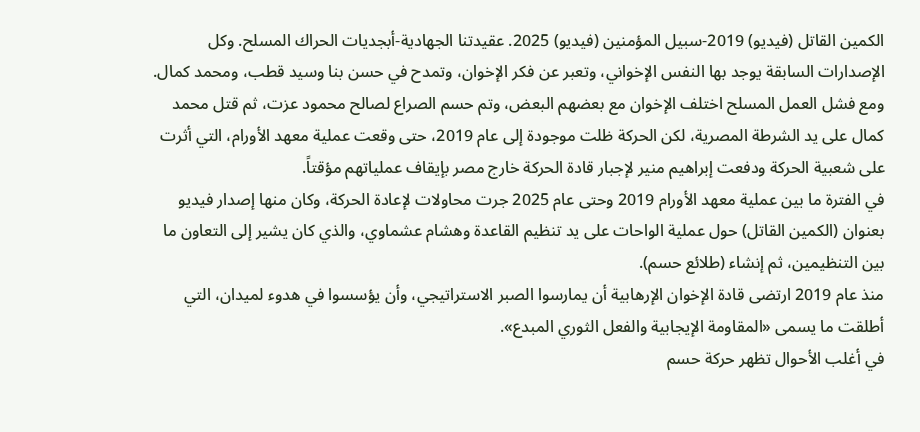الكمين القاتل (فيديو) 2019-سبيل المؤمنين (فيديو) 2025. عقيدتنا الجهادية-أبجديات الحراك المسلح. وكل الإصدارات السابقة يوجد بها النفس الإخواني، وتعبر عن فكر الإخوان، وتمدح في حسن بنا وسيد قطب، ومحمد كمال.
ومع فشل العمل المسلح اختلف الإخوان مع بعضهم البعض، وتم حسم الصراع لصالح محمود عزت، ثم قتل محمد كمال على يد الشرطة المصرية، لكن الحركة ظلت موجودة إلى عام 2019، حتى وقعت عملية معهد الأورام، التي أثرت على شعبية الحركة ودفعت إبراهيم منير لإجبار قادة الحركة خارج مصر بإيقاف عملياتهم مؤقتاً.
في الفترة ما بين عملية معهد الأورام 2019 وحتى عام 2025 جرت محاولات لإعادة الحركة، وكان منها إصدار فيديو بعنوان (الكمين القاتل) حول عملية الواحات على يد تنظيم القاعدة وهشام عشماوي، والذي كان يشير إلى التعاون ما بين التنظيمين، ثم إنشاء (طلائع حسم).
منذ عام 2019 ارتضى قادة الإخوان الإرهابية أن يمارسوا الصبر الاستراتيجي، وأن يؤسسوا في هدوء لميدان، التي أطلقت ما يسمى «المقاومة الإيجابية والفعل الثوري المبدع».
في أغلب الأحوال تظهر حركة حسم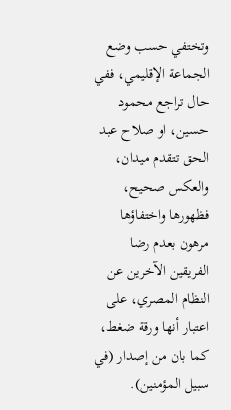وتختفي حسب وضع الجماعة الإقليمي، ففي حال تراجع محمود حسين، او صلاح عبد الحق تتقدم ميدان، والعكس صحيح، فظهورها واختفاؤها مرهون بعدم رضا الفريقين الآخرين عن النظام المصري، على اعتبار أنها ورقة ضغط، كما بان من إصدار (في سبيل المؤمنين).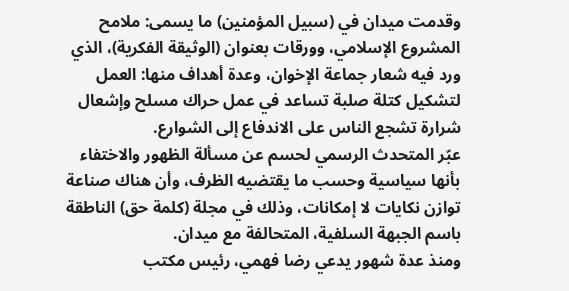وقدمت ميدان في (سبيل المؤمنين) ما يسمى: ملامح المشروع الإسلامي، وورقات بعنوان (الوثيقة الفكرية)، الذي ورد فيه شعار جماعة الإخوان، وعدة أهداف منها: العمل لتشكيل كتلة صلبة تساعد في عمل حراك مسلح وإشعال شرارة تشجع الناس على الاندفاع إلى الشوارع.
عبّر المتحدث الرسمي لحسم عن مسألة الظهور والاختفاء بأنها سياسية وحسب ما يقتضيه الظرف، وأن هناك صناعة توازن نكايات لا إمكانات، وذلك في مجلة (كلمة حق) الناطقة باسم الجبهة السلفية، المتحالفة مع ميدان.
ومنذ عدة شهور يدعي رضا فهمي، رئيس مكتب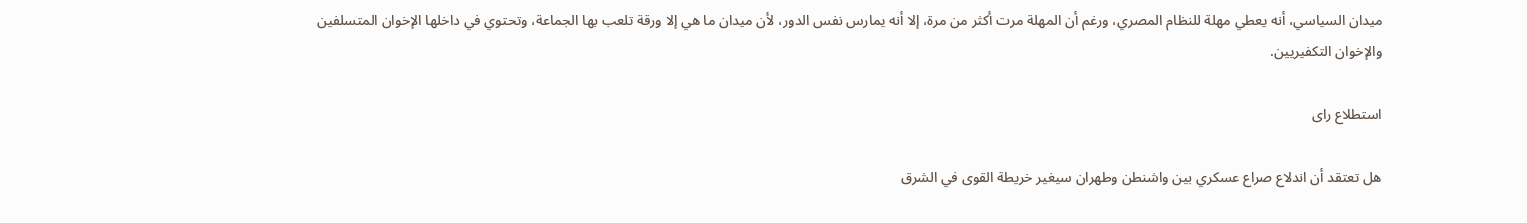ميدان السياسي، أنه يعطي مهلة للنظام المصري، ورغم أن المهلة مرت أكثر من مرة، إلا أنه يمارس نفس الدور، لأن ميدان ما هي إلا ورقة تلعب بها الجماعة، وتحتوي في داخلها الإخوان المتسلفين والإخوان التكفيريين.

استطلاع راى

هل تعتقد أن اندلاع صراع عسكري بين واشنطن وطهران سيغير خريطة القوى في الشرق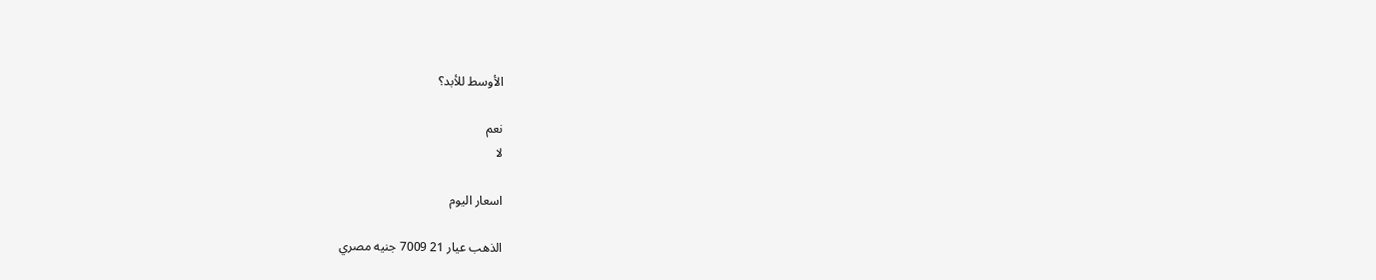الأوسط للأبد؟

نعم
لا

اسعار اليوم

الذهب عيار 21 7009 جنيه مصري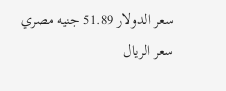سعر الدولار 51.89 جنيه مصري
سعر الريال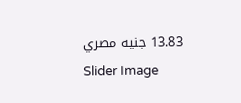13.83 جنيه مصري
Slider Image